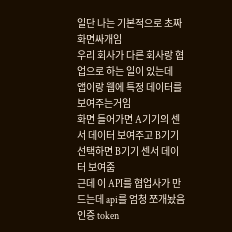일단 나는 기본적으로 초짜 화면싸개임
우리 회사가 다른 회사랑 협업으로 하는 일이 있는데
앱이랑 웹에 특정 데이터를 보여주는거임
화면 들어가면 A기기의 센서 데이터 보여주고 B기기 선택하면 B기기 센서 데이터 보여줌
근데 이 API를 협업사가 만드는데 api를 엄청 쪼개놨음
인증 token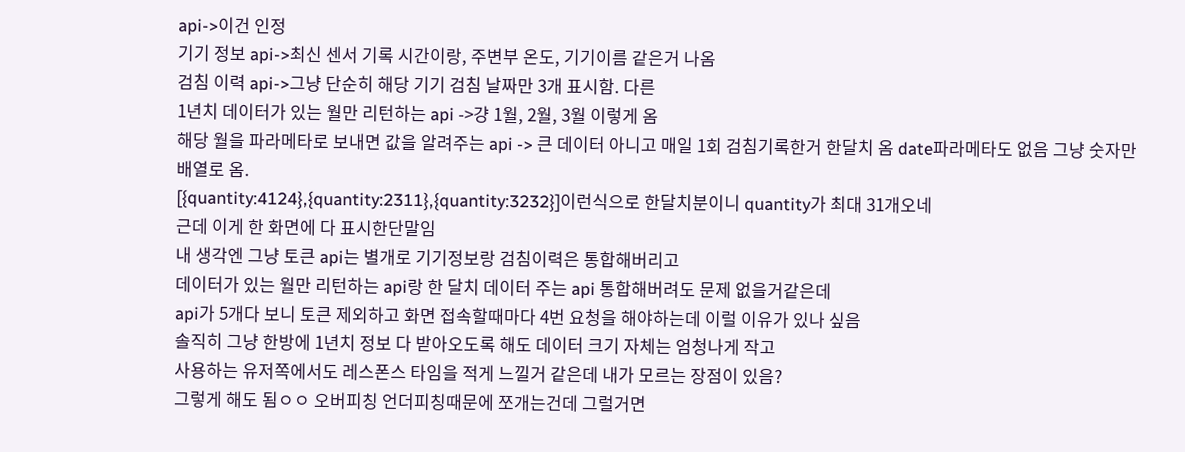api->이건 인정
기기 정보 api->최신 센서 기록 시간이랑, 주변부 온도, 기기이름 같은거 나옴
검침 이력 api->그냥 단순히 해당 기기 검침 날짜만 3개 표시함. 다른
1년치 데이터가 있는 월만 리턴하는 api ->걍 1월, 2월, 3월 이렇게 옴
해당 월을 파라메타로 보내면 값을 알려주는 api -> 큰 데이터 아니고 매일 1회 검침기록한거 한달치 옴 date파라메타도 없음 그냥 숫자만 배열로 옴.
[{quantity:4124},{quantity:2311},{quantity:3232}]이런식으로 한달치분이니 quantity가 최대 31개오네
근데 이게 한 화면에 다 표시한단말임
내 생각엔 그냥 토큰 api는 별개로 기기정보랑 검침이력은 통합해버리고
데이터가 있는 월만 리턴하는 api랑 한 달치 데이터 주는 api 통합해버려도 문제 없을거같은데
api가 5개다 보니 토큰 제외하고 화면 접속할때마다 4번 요청을 해야하는데 이럴 이유가 있나 싶음
솔직히 그냥 한방에 1년치 정보 다 받아오도록 해도 데이터 크기 자체는 엄청나게 작고
사용하는 유저쪽에서도 레스폰스 타임을 적게 느낄거 같은데 내가 모르는 장점이 있음?
그렇게 해도 됨ㅇㅇ 오버피칭 언더피칭때문에 쪼개는건데 그럴거면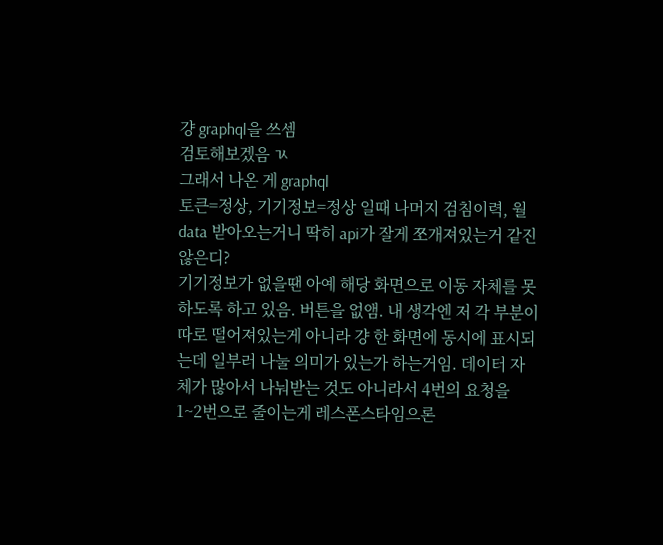걍 graphql을 쓰셈
검토해보겠음 ㄳ
그래서 나온 게 graphql
토큰=정상, 기기정보=정상 일때 나머지 검침이력, 월data 받아오는거니 딱히 api가 잘게 쪼개져있는거 같진 않은디?
기기정보가 없을땐 아예 해당 화면으로 이동 자체를 못하도록 하고 있음. 버튼을 없앰. 내 생각엔 저 각 부분이 따로 떨어져있는게 아니라 걍 한 화면에 동시에 표시되는데 일부러 나눌 의미가 있는가 하는거임. 데이터 자체가 많아서 나눠받는 것도 아니라서 4번의 요청을 1~2번으로 줄이는게 레스폰스타임으론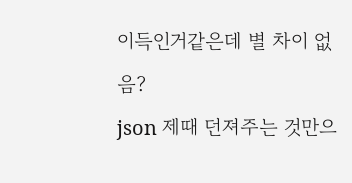이득인거같은데 별 차이 없음?
json 제때 던져주는 것만으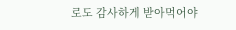로도 감사하게 받아먹어야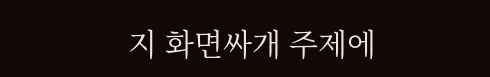지 화면싸개 주제에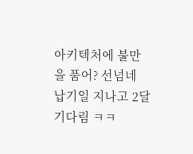아키텍처에 불만을 품어? 선넘네
납기일 지나고 2달 기다림 ㅋㅋ